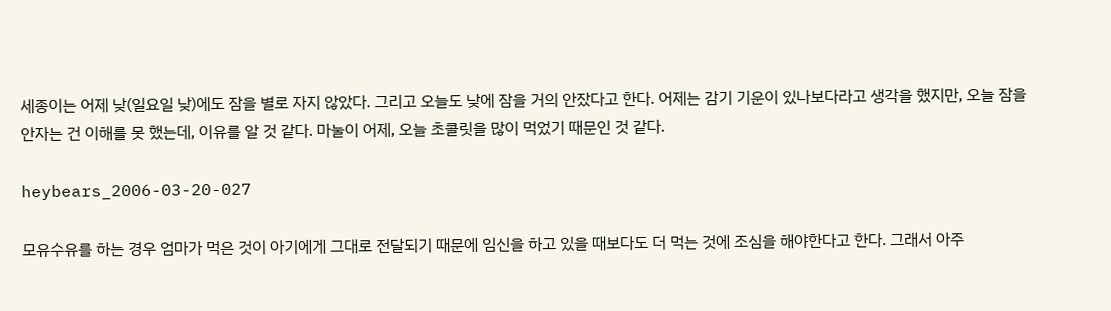세종이는 어제 낮(일요일 낮)에도 잠을 별로 자지 않았다. 그리고 오늘도 낮에 잠을 거의 안잤다고 한다. 어제는 감기 기운이 있나보다라고 생각을 했지만, 오늘 잠을 안자는 건 이해를 못 했는데, 이유를 알 것 같다. 마눌이 어제, 오늘 초콜릿을 많이 먹었기 때문인 것 같다.

heybears_2006-03-20-027

모유수유를 하는 경우 엄마가 먹은 것이 아기에게 그대로 전달되기 때문에 임신을 하고 있을 때보다도 더 먹는 것에 조심을 해야한다고 한다. 그래서 아주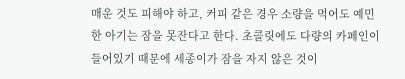매운 것도 피해야 하고, 커피 같은 경우 소량을 먹어도 예민한 아기는 잠을 못잔다고 한다. 초콜릿에도 다량의 카페인이 들어있기 때문에 세종이가 잠을 자지 않은 것이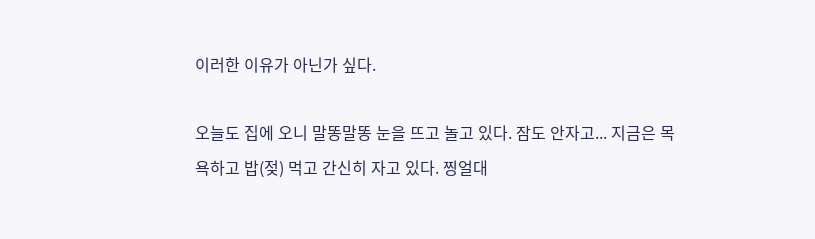이러한 이유가 아닌가 싶다.

오늘도 집에 오니 말똥말똥 눈을 뜨고 놀고 있다. 잠도 안자고... 지금은 목욕하고 밥(젖) 먹고 간신히 자고 있다. 찡얼대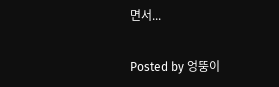면서...

Posted by 엉뚱이